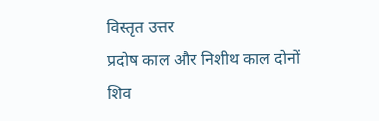विस्तृत उत्तर
प्रदोष काल और निशीथ काल दोनों शिव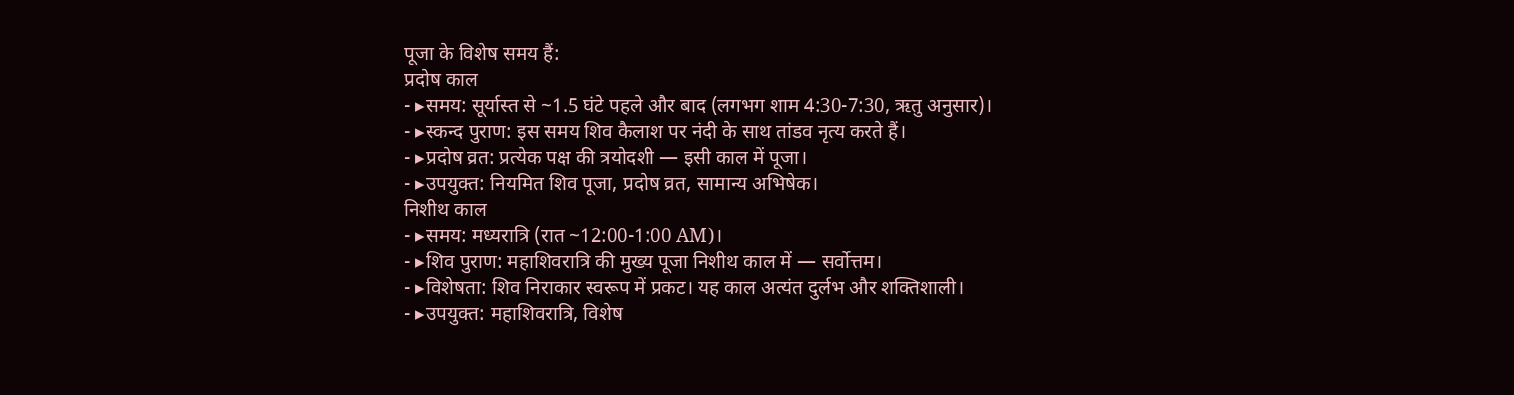पूजा के विशेष समय हैं:
प्रदोष काल
- ▸समय: सूर्यास्त से ~1.5 घंटे पहले और बाद (लगभग शाम 4:30-7:30, ऋतु अनुसार)।
- ▸स्कन्द पुराण: इस समय शिव कैलाश पर नंदी के साथ तांडव नृत्य करते हैं।
- ▸प्रदोष व्रत: प्रत्येक पक्ष की त्रयोदशी — इसी काल में पूजा।
- ▸उपयुक्त: नियमित शिव पूजा, प्रदोष व्रत, सामान्य अभिषेक।
निशीथ काल
- ▸समय: मध्यरात्रि (रात ~12:00-1:00 AM)।
- ▸शिव पुराण: महाशिवरात्रि की मुख्य पूजा निशीथ काल में — सर्वोत्तम।
- ▸विशेषता: शिव निराकार स्वरूप में प्रकट। यह काल अत्यंत दुर्लभ और शक्तिशाली।
- ▸उपयुक्त: महाशिवरात्रि, विशेष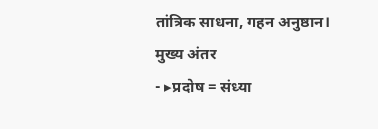तांत्रिक साधना, गहन अनुष्ठान।
मुख्य अंतर
- ▸प्रदोष = संध्या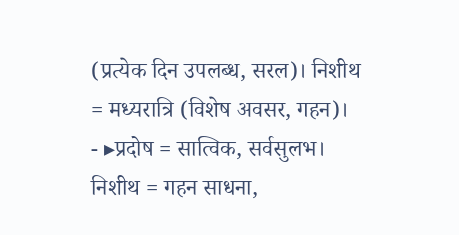(प्रत्येक दिन उपलब्ध, सरल)। निशीथ = मध्यरात्रि (विशेष अवसर, गहन)।
- ▸प्रदोष = सात्विक, सर्वसुलभ। निशीथ = गहन साधना,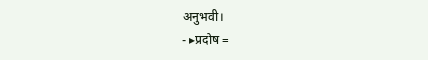अनुभवी।
- ▸प्रदोष =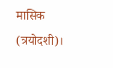मासिक (त्रयोदशी)।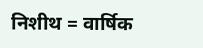निशीथ = वार्षिक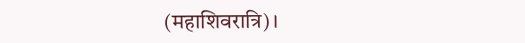(महाशिवरात्रि)।